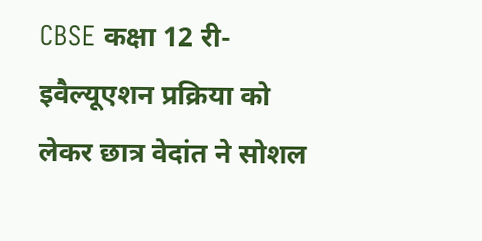CBSE कक्षा 12 री-इवैल्यूएशन प्रक्रिया को लेकर छात्र वेदांत ने सोशल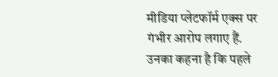मीडिया प्लेटफॉर्म एक्स पर गंभीर आरोप लगाए हैं. उनका कहना है कि पहले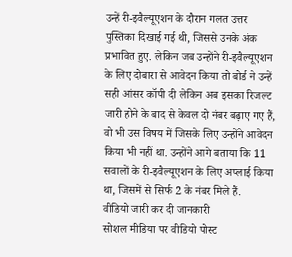उन्हें री-इवैल्यूएशन के दौरान गलत उत्तर पुस्तिका दिखाई गई थी, जिससे उनके अंक प्रभावित हुए. लेकिन जब उन्होंने री-इवैल्यूएशन के लिए दोबारा से आवेदन किया तो बोर्ड ने उन्हें सही आंसर कॉपी दी लेकिन अब इसका रिजल्ट जारी होने के बाद से केवल दो नंबर बढ़ाए गए हैं, वो भी उस विषय में जिसके लिए उन्होंने आवेदन किया भी नहीं था. उन्होंने आगे बताया कि 11 सवालों के री-इवैल्यूएशन के लिए अप्लाई किया था, जिसमें से सिर्फ 2 के नंबर मिले हैं.
वीडियो जारी कर दी जानकारी
सोशल मीडिया पर वीडियो पोस्ट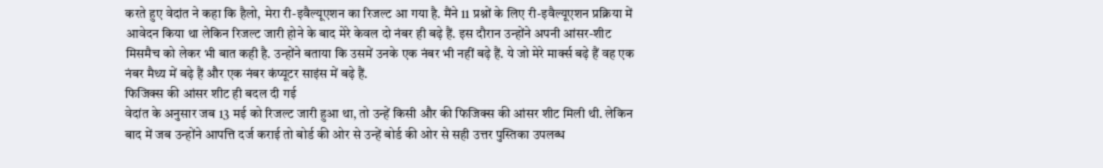करते हुए वेदांत ने कहा कि हैलो, मेरा री-इवैल्यूएशन का रिजल्ट आ गया है. मैंने 11 प्रश्नों के लिए री-इवैल्यूएशन प्रक्रिया में आवेदन किया था लेकिन रिजल्ट जारी होने के बाद मेरे केवल दो नंबर ही बढ़े हैं. इस दौरान उन्होंने अपनी आंसर-शीट मिसमैच को लेकर भी बात कही है. उन्होंने बताया कि उसमें उनके एक नंबर भी नहीं बढ़े हैं. ये जो मेरे मार्क्स बढ़े हैं वह एक नंबर मैथ्य में बढ़े हैं और एक नंबर कंप्यूटर साइंस में बढ़े हैं.
फिजिक्स की आंसर शीट ही बदल दी गई
वेदांत के अनुसार जब 13 मई को रिजल्ट जारी हुआ था, तो उन्हें किसी और की फिजिक्स की आंसर शीट मिली थी. लेकिन बाद में जब उन्होंने आपत्ति दर्ज कराई तो बोर्ड की ओर से उन्हें बोर्ड की ओर से सही उत्तर पुस्तिका उपलब्ध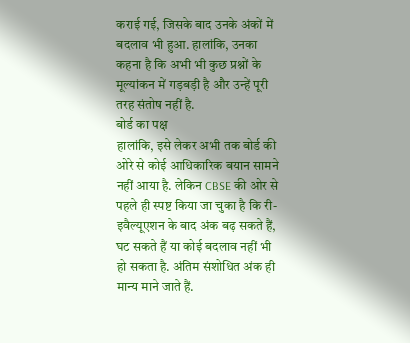कराई गई, जिसके बाद उनके अंकों में बदलाव भी हुआ. हालांकि, उनका कहना है कि अभी भी कुछ प्रश्नों के मूल्यांकन में गड़बड़ी है और उन्हें पूरी तरह संतोष नहीं है.
बोर्ड का पक्ष
हालांकि, इसे लेकर अभी तक बोर्ड की ओरे से कोई आधिकारिक बयान सामने नहीं आया है. लेकिन CBSE की ओर से पहले ही स्पष्ट किया जा चुका है कि री-इवैल्यूएशन के बाद अंक बढ़ सकते हैं, घट सकते हैं या कोई बदलाव नहीं भी हो सकता है. अंतिम संशोधित अंक ही मान्य माने जाते हैं.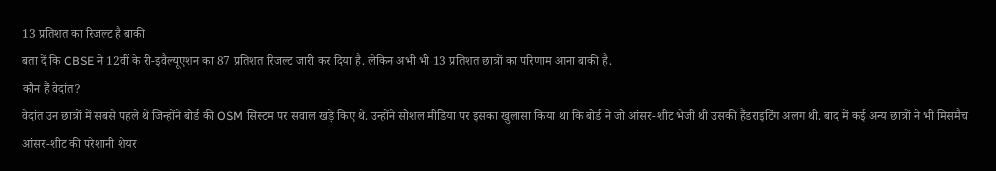13 प्रतिशत का रिजल्ट है बाकी
बता दें कि CBSE ने 12वीं के री-इवैल्यूएशन का 87 प्रतिशत रिजल्ट जारी कर दिया है. लेकिन अभी भी 13 प्रतिशत छात्रों का परिणाम आना बाकी है.
कौन हैं वेदांत?
वेदांत उन छात्रों में सबसे पहले थे जिन्होंने बोर्ड की OSM सिस्टम पर सवाल खड़े किए थे. उन्होंने सोशल मीडिया पर इसका खुलासा किया था कि बोर्ड ने जो आंसर-शीट भेजी थी उसकी हैंडराइटिंग अलग थी. बाद में कई अन्य छात्रों ने भी मिसमैच आंसर-शीट की परेशानी शेयर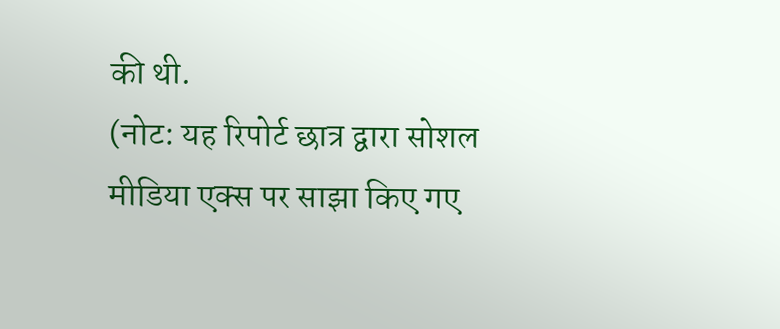की थी.
(नोट: यह रिपोर्ट छात्र द्वारा सोशल मीडिया एक्स पर साझा किए गए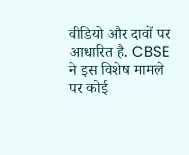वीडियो और दावों पर आधारित है. CBSE ने इस विशेष मामले पर कोई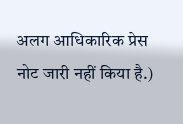अलग आधिकारिक प्रेस नोट जारी नहीं किया है.)